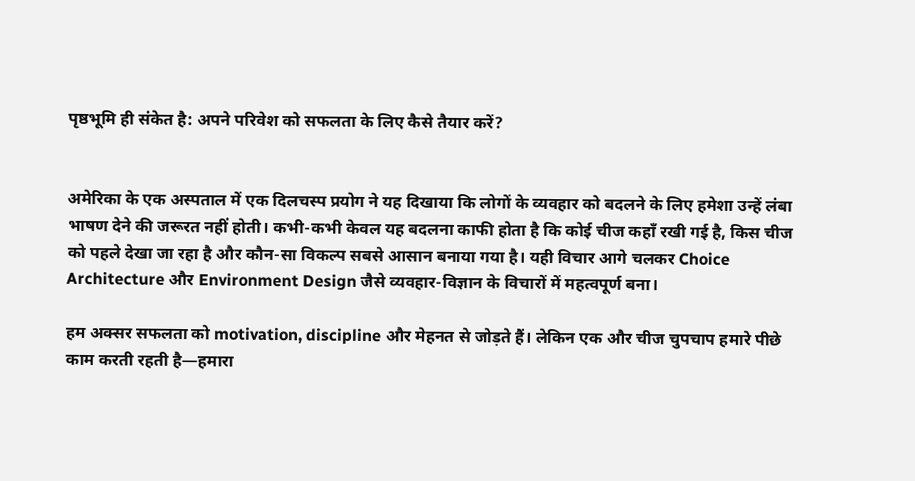पृष्ठभूमि ही संकेत है: अपने परिवेश को सफलता के लिए कैसे तैयार करें?


अमेरिका के एक अस्पताल में एक दिलचस्प प्रयोग ने यह दिखाया कि लोगों के व्यवहार को बदलने के लिए हमेशा उन्हें लंबा भाषण देने की जरूरत नहीं होती। कभी-कभी केवल यह बदलना काफी होता है कि कोई चीज कहाँ रखी गई है, किस चीज को पहले देखा जा रहा है और कौन-सा विकल्प सबसे आसान बनाया गया है। यही विचार आगे चलकर Choice Architecture और Environment Design जैसे व्यवहार-विज्ञान के विचारों में महत्वपूर्ण बना।

हम अक्सर सफलता को motivation, discipline और मेहनत से जोड़ते हैं। लेकिन एक और चीज चुपचाप हमारे पीछे काम करती रहती है—हमारा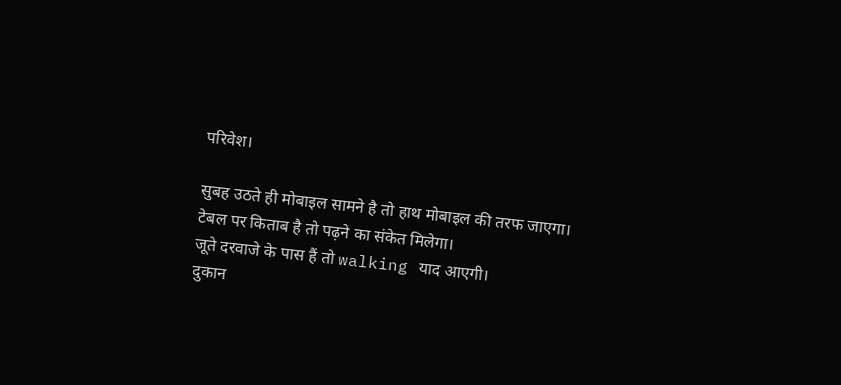परिवेश।

सुबह उठते ही मोबाइल सामने है तो हाथ मोबाइल की तरफ जाएगा।
टेबल पर किताब है तो पढ़ने का संकेत मिलेगा।
जूते दरवाजे के पास हैं तो walking याद आएगी।
दुकान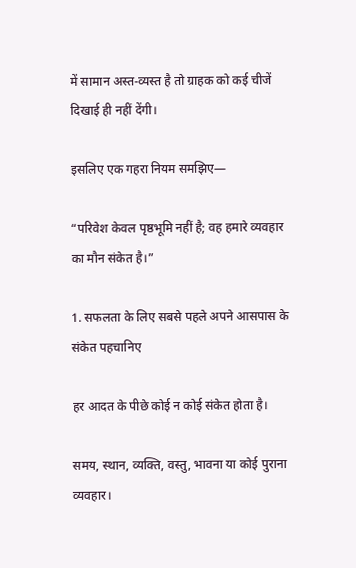में सामान अस्त-व्यस्त है तो ग्राहक को कई चीजें दिखाई ही नहीं देंगी।

इसलिए एक गहरा नियम समझिए—

“परिवेश केवल पृष्ठभूमि नहीं है; वह हमारे व्यवहार का मौन संकेत है।”

1. सफलता के लिए सबसे पहले अपने आसपास के संकेत पहचानिए

हर आदत के पीछे कोई न कोई संकेत होता है।

समय, स्थान, व्यक्ति, वस्तु, भावना या कोई पुराना व्यवहार।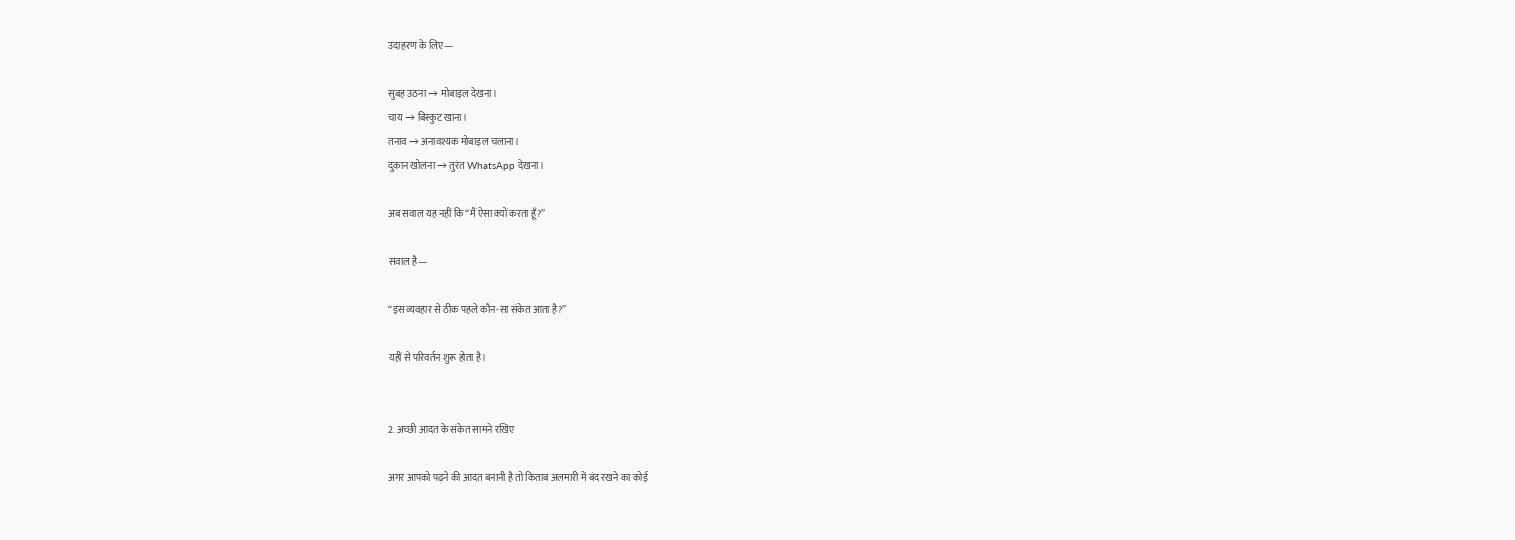उदाहरण के लिए—

सुबह उठना → मोबाइल देखना।
चाय → बिस्कुट खाना।
तनाव → अनावश्यक मोबाइल चलाना।
दुकान खोलना → तुरंत WhatsApp देखना।

अब सवाल यह नहीं कि “मैं ऐसा क्यों करता हूँ?”

सवाल है—

“इस व्यवहार से ठीक पहले कौन-सा संकेत आता है?”

यहीं से परिवर्तन शुरू होता है।


2. अच्छी आदत के संकेत सामने रखिए

अगर आपको पढ़ने की आदत बनानी है तो किताब अलमारी में बंद रखने का कोई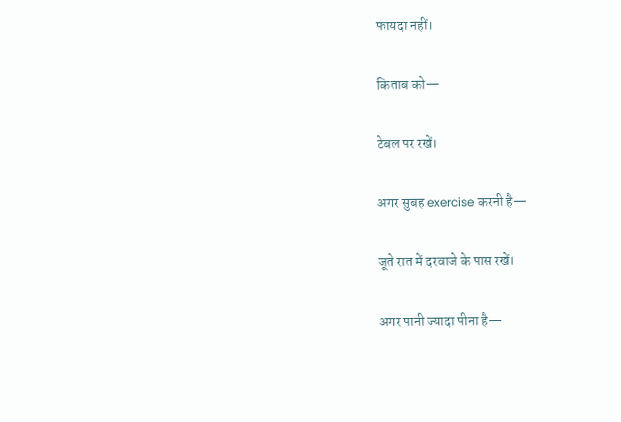फायदा नहीं।

किताब को—

टेबल पर रखें।

अगर सुबह exercise करनी है—

जूते रात में दरवाजे के पास रखें।

अगर पानी ज्यादा पीना है—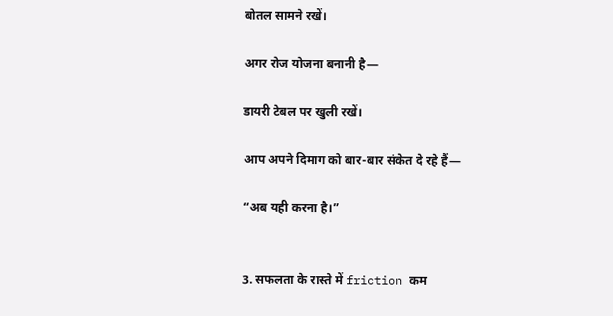बोतल सामने रखें।

अगर रोज योजना बनानी है—

डायरी टेबल पर खुली रखें।

आप अपने दिमाग को बार-बार संकेत दे रहे हैं—

“अब यही करना है।”


3. सफलता के रास्ते में friction कम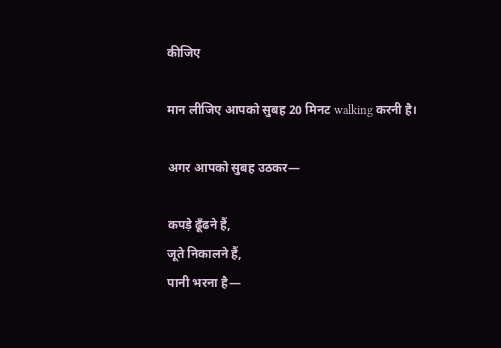कीजिए

मान लीजिए आपको सुबह 20 मिनट walking करनी है।

अगर आपको सुबह उठकर—

कपड़े ढूँढने हैं,
जूते निकालने हैं,
पानी भरना है—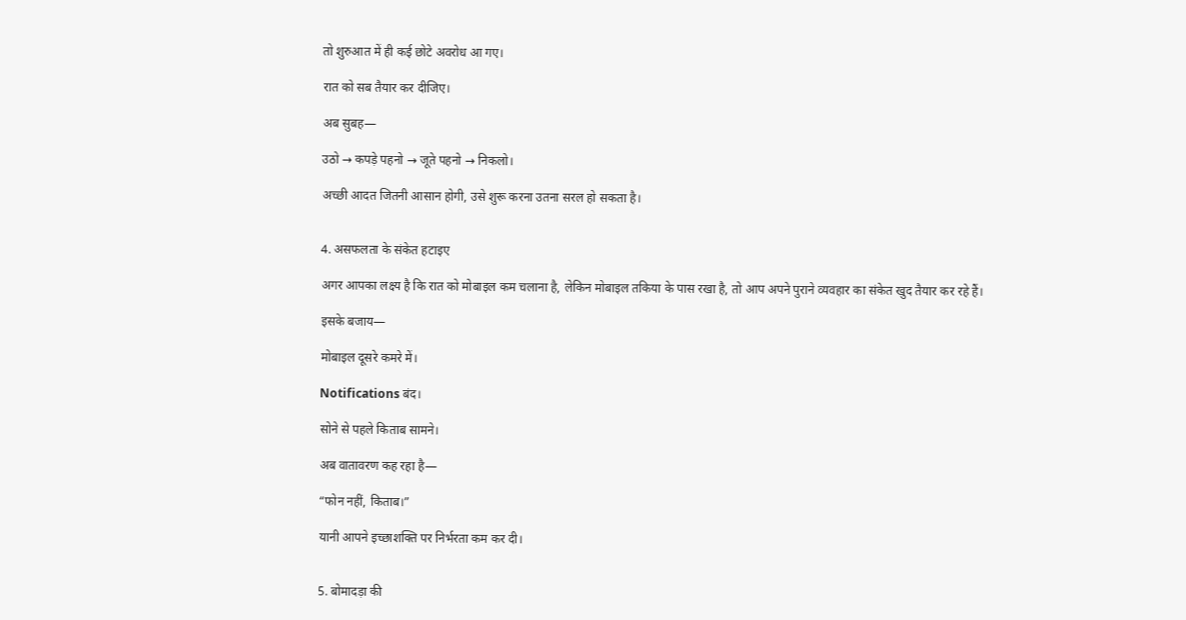तो शुरुआत में ही कई छोटे अवरोध आ गए।

रात को सब तैयार कर दीजिए।

अब सुबह—

उठो → कपड़े पहनो → जूते पहनो → निकलो।

अच्छी आदत जितनी आसान होगी, उसे शुरू करना उतना सरल हो सकता है।


4. असफलता के संकेत हटाइए

अगर आपका लक्ष्य है कि रात को मोबाइल कम चलाना है, लेकिन मोबाइल तकिया के पास रखा है, तो आप अपने पुराने व्यवहार का संकेत खुद तैयार कर रहे हैं।

इसके बजाय—

मोबाइल दूसरे कमरे में।

Notifications बंद।

सोने से पहले किताब सामने।

अब वातावरण कह रहा है—

“फोन नहीं, किताब।”

यानी आपने इच्छाशक्ति पर निर्भरता कम कर दी।


5. बोमादड़ा की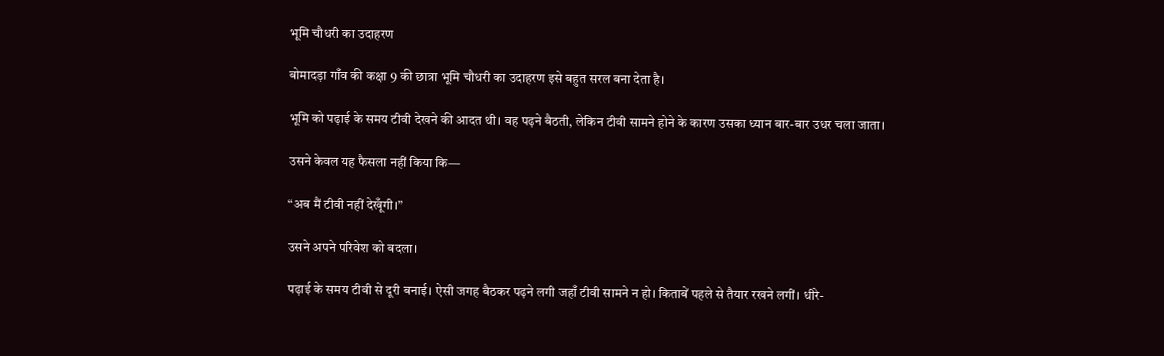भूमि चौधरी का उदाहरण

बोमादड़ा गाँव की कक्षा 9 की छात्रा भूमि चौधरी का उदाहरण इसे बहुत सरल बना देता है।

भूमि को पढ़ाई के समय टीवी देखने की आदत थी। वह पढ़ने बैठती, लेकिन टीवी सामने होने के कारण उसका ध्यान बार-बार उधर चला जाता।

उसने केवल यह फैसला नहीं किया कि—

“अब मैं टीवी नहीं देखूँगी।”

उसने अपने परिवेश को बदला।

पढ़ाई के समय टीवी से दूरी बनाई। ऐसी जगह बैठकर पढ़ने लगी जहाँ टीवी सामने न हो। किताबें पहले से तैयार रखने लगीं। धीरे-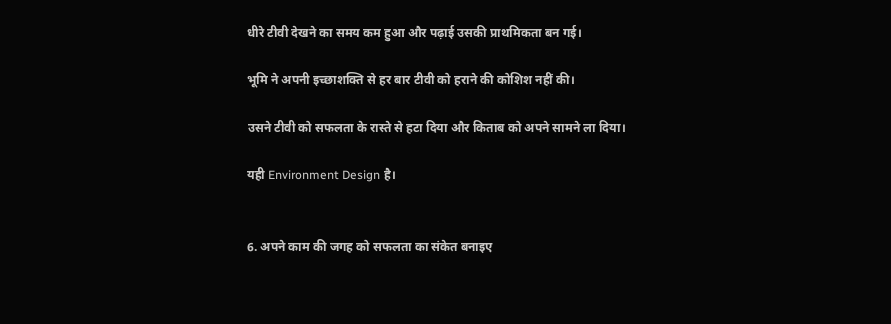धीरे टीवी देखने का समय कम हुआ और पढ़ाई उसकी प्राथमिकता बन गई।

भूमि ने अपनी इच्छाशक्ति से हर बार टीवी को हराने की कोशिश नहीं की।

उसने टीवी को सफलता के रास्ते से हटा दिया और किताब को अपने सामने ला दिया।

यही Environment Design है।


6. अपने काम की जगह को सफलता का संकेत बनाइए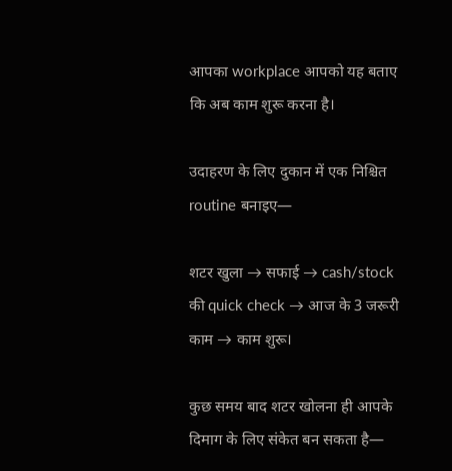आपका workplace आपको यह बताए कि अब काम शुरू करना है।

उदाहरण के लिए दुकान में एक निश्चित routine बनाइए—

शटर खुला → सफाई → cash/stock की quick check → आज के 3 जरूरी काम → काम शुरू।

कुछ समय बाद शटर खोलना ही आपके दिमाग के लिए संकेत बन सकता है—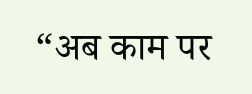“अब काम पर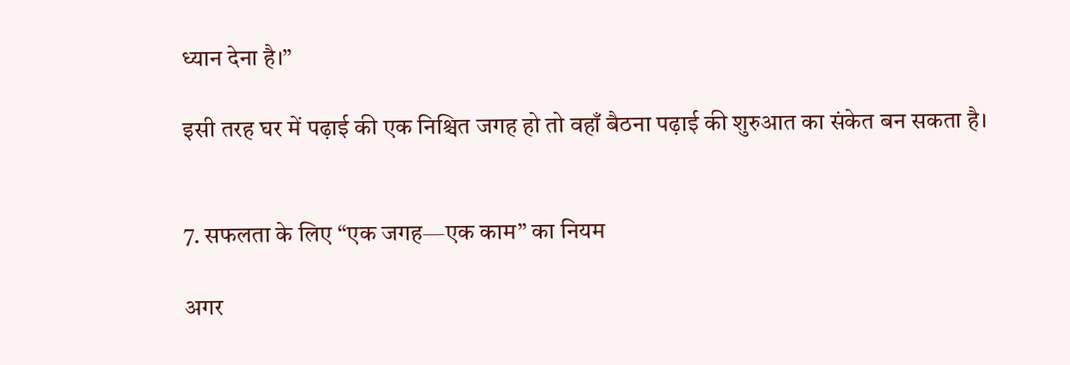ध्यान देना है।”

इसी तरह घर में पढ़ाई की एक निश्चित जगह हो तो वहाँ बैठना पढ़ाई की शुरुआत का संकेत बन सकता है।


7. सफलता के लिए “एक जगह—एक काम” का नियम

अगर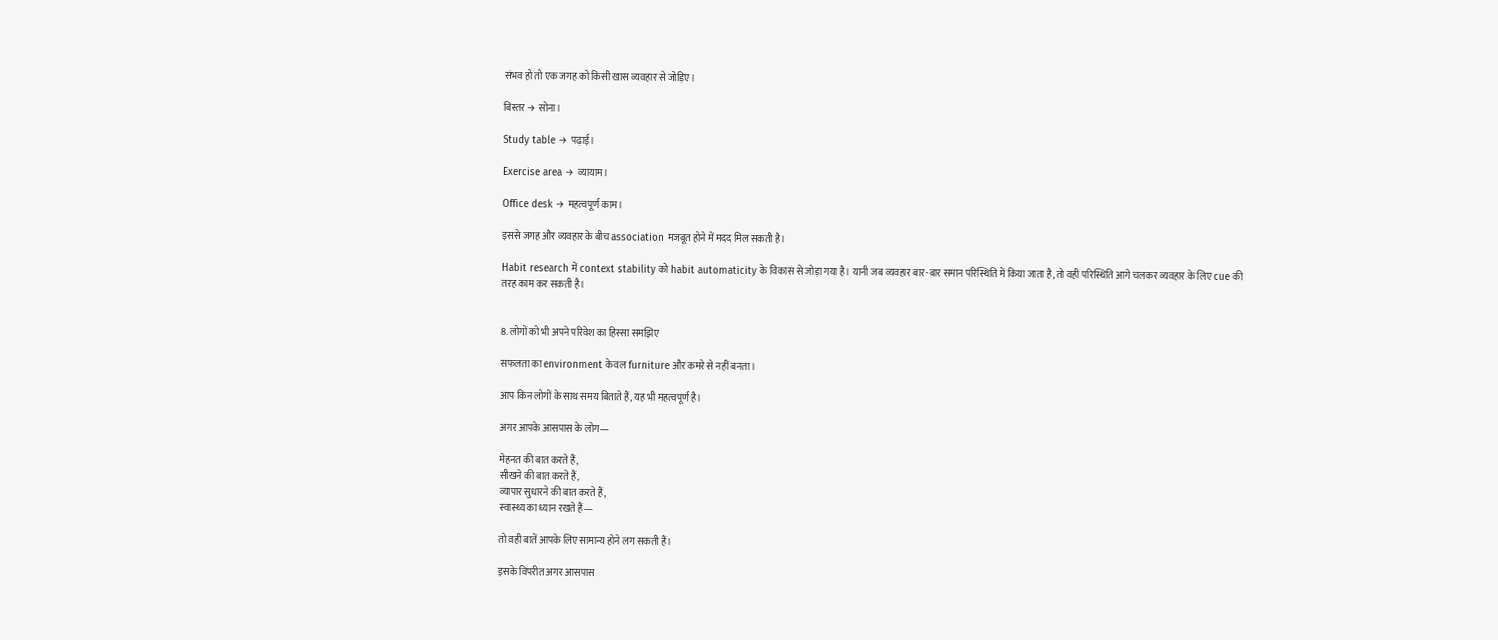संभव हो तो एक जगह को किसी खास व्यवहार से जोड़िए।

बिस्तर → सोना।

Study table → पढ़ाई।

Exercise area → व्यायाम।

Office desk → महत्वपूर्ण काम।

इससे जगह और व्यवहार के बीच association मजबूत होने में मदद मिल सकती है।

Habit research में context stability को habit automaticity के विकास से जोड़ा गया है। यानी जब व्यवहार बार-बार समान परिस्थिति में किया जाता है, तो वही परिस्थिति आगे चलकर व्यवहार के लिए cue की तरह काम कर सकती है।


8. लोगों को भी अपने परिवेश का हिस्सा समझिए

सफलता का environment केवल furniture और कमरे से नहीं बनता।

आप किन लोगों के साथ समय बिताते हैं, यह भी महत्वपूर्ण है।

अगर आपके आसपास के लोग—

मेहनत की बात करते हैं,
सीखने की बात करते हैं,
व्यापार सुधारने की बात करते हैं,
स्वास्थ्य का ध्यान रखते हैं—

तो वही बातें आपके लिए सामान्य होने लग सकती हैं।

इसके विपरीत अगर आसपास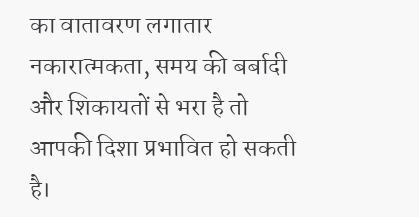का वातावरण लगातार नकारात्मकता, समय की बर्बादी और शिकायतों से भरा है तो आपकी दिशा प्रभावित हो सकती है।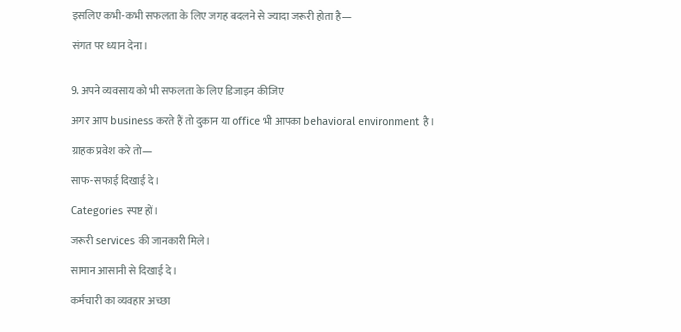इसलिए कभी-कभी सफलता के लिए जगह बदलने से ज्यादा जरूरी होता है—

संगत पर ध्यान देना।


9. अपने व्यवसाय को भी सफलता के लिए डिजाइन कीजिए

अगर आप business करते हैं तो दुकान या office भी आपका behavioral environment है।

ग्राहक प्रवेश करे तो—

साफ-सफाई दिखाई दे।

Categories स्पष्ट हों।

जरूरी services की जानकारी मिले।

सामान आसानी से दिखाई दे।

कर्मचारी का व्यवहार अच्छा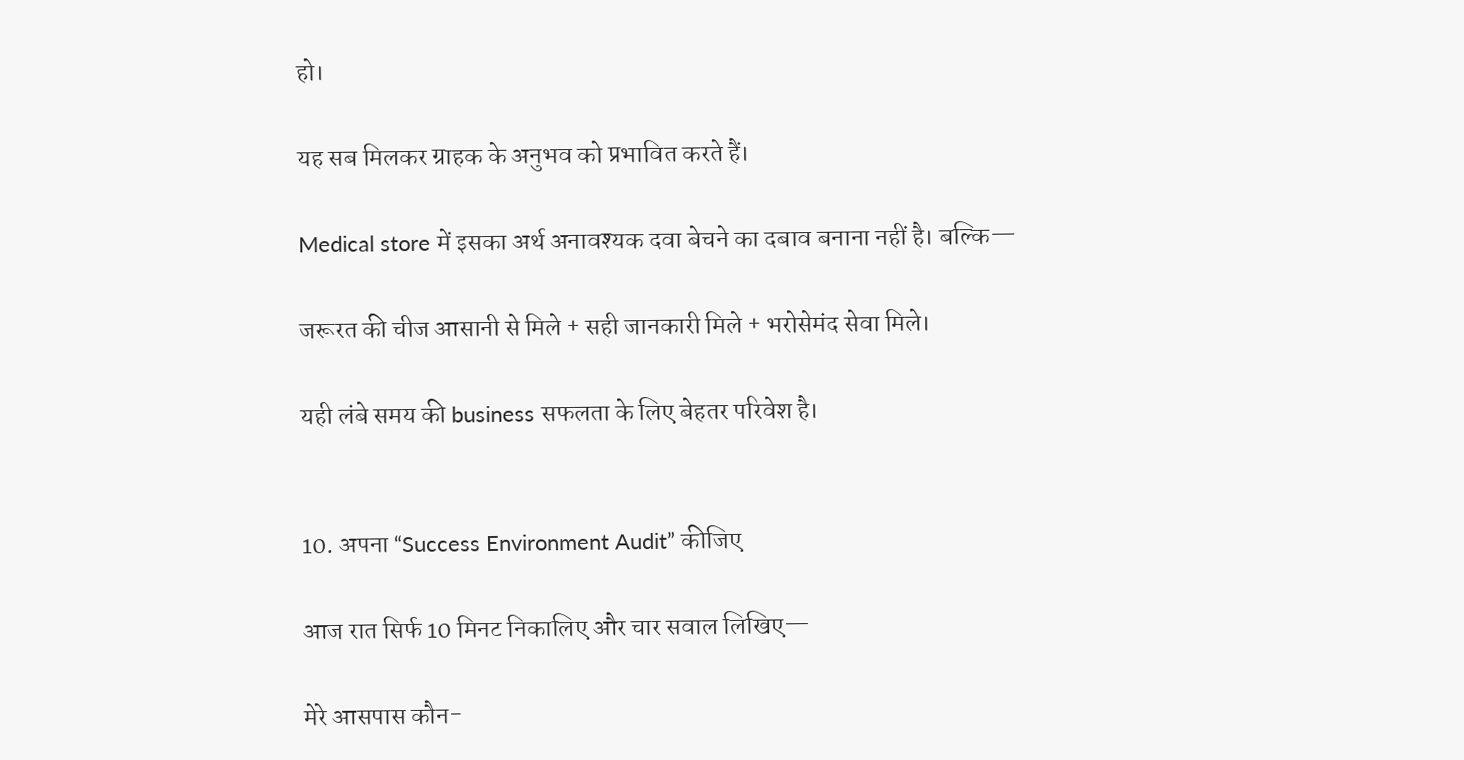हो।

यह सब मिलकर ग्राहक के अनुभव को प्रभावित करते हैं।

Medical store में इसका अर्थ अनावश्यक दवा बेचने का दबाव बनाना नहीं है। बल्कि—

जरूरत की चीज आसानी से मिले + सही जानकारी मिले + भरोसेमंद सेवा मिले।

यही लंबे समय की business सफलता के लिए बेहतर परिवेश है।


10. अपना “Success Environment Audit” कीजिए

आज रात सिर्फ 10 मिनट निकालिए और चार सवाल लिखिए—

मेरे आसपास कौन-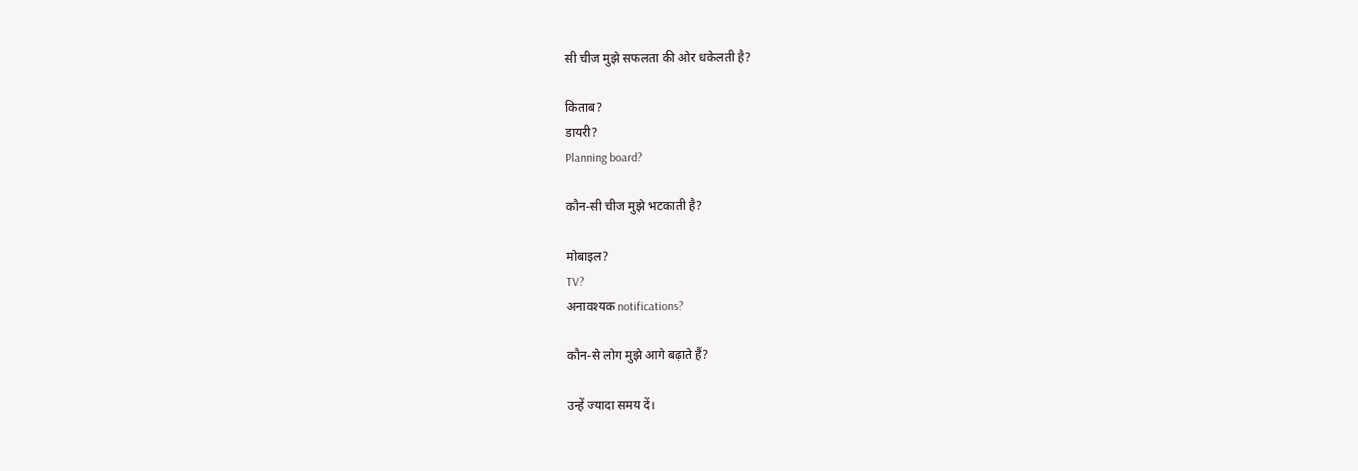सी चीज मुझे सफलता की ओर धकेलती है?

किताब?
डायरी?
Planning board?

कौन-सी चीज मुझे भटकाती है?

मोबाइल?
TV?
अनावश्यक notifications?

कौन-से लोग मुझे आगे बढ़ाते हैं?

उन्हें ज्यादा समय दें।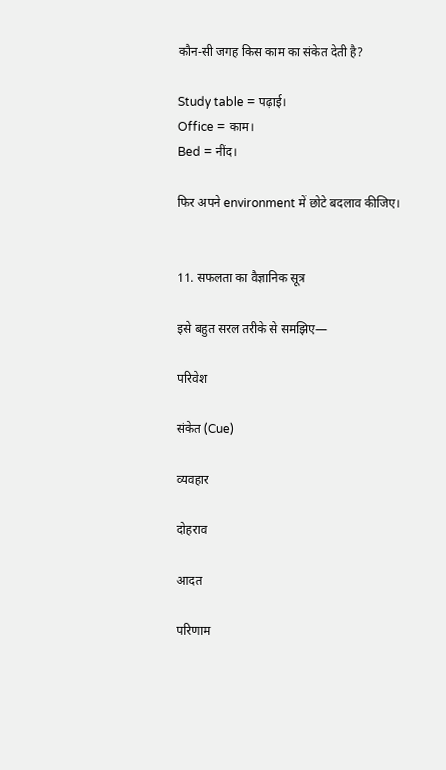कौन-सी जगह किस काम का संकेत देती है?

Study table = पढ़ाई।
Office = काम।
Bed = नींद।

फिर अपने environment में छोटे बदलाव कीजिए।


11. सफलता का वैज्ञानिक सूत्र

इसे बहुत सरल तरीके से समझिए—

परिवेश

संकेत (Cue)

व्यवहार

दोहराव

आदत

परिणाम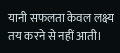यानी सफलता केवल लक्ष्य तय करने से नहीं आती।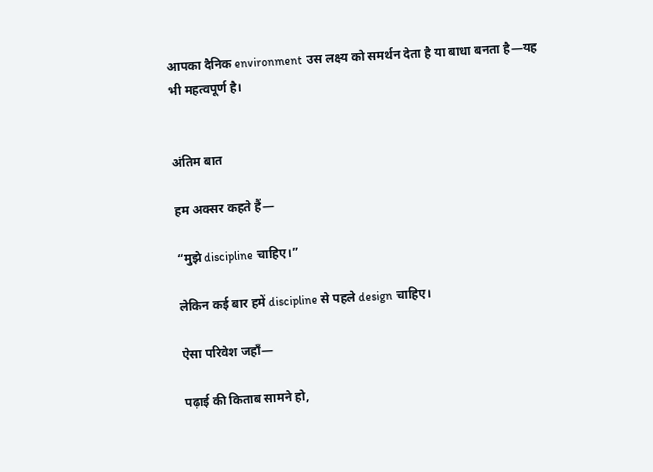आपका दैनिक environment उस लक्ष्य को समर्थन देता है या बाधा बनता है—यह भी महत्वपूर्ण है।


अंतिम बात

हम अक्सर कहते हैं—

“मुझे discipline चाहिए।”

लेकिन कई बार हमें discipline से पहले design चाहिए।

ऐसा परिवेश जहाँ—

पढ़ाई की किताब सामने हो,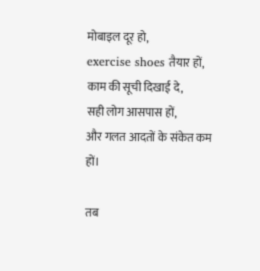मोबाइल दूर हो,
exercise shoes तैयार हों,
काम की सूची दिखाई दे,
सही लोग आसपास हों,
और गलत आदतों के संकेत कम हों।

तब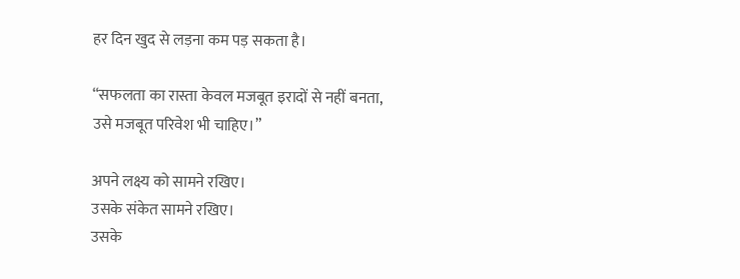हर दिन खुद से लड़ना कम पड़ सकता है।

“सफलता का रास्ता केवल मजबूत इरादों से नहीं बनता,
उसे मजबूत परिवेश भी चाहिए।”

अपने लक्ष्य को सामने रखिए।
उसके संकेत सामने रखिए।
उसके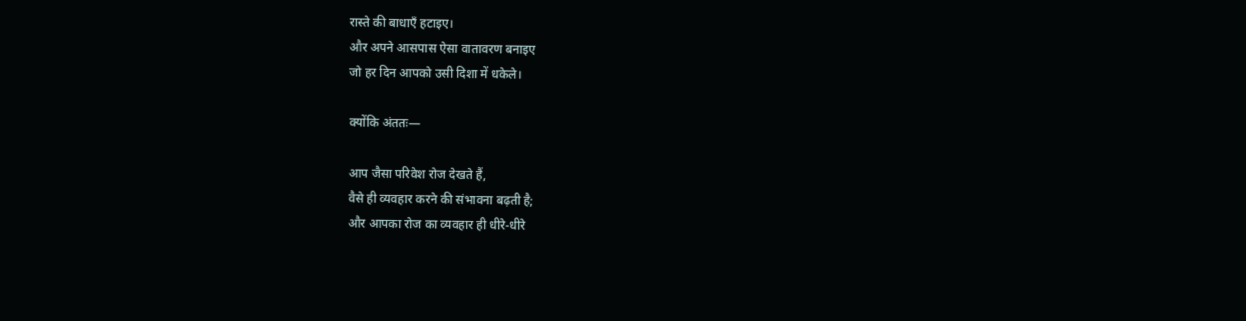रास्ते की बाधाएँ हटाइए।
और अपने आसपास ऐसा वातावरण बनाइए
जो हर दिन आपको उसी दिशा में धकेले।

क्योंकि अंततः—

आप जैसा परिवेश रोज देखते हैं,
वैसे ही व्यवहार करने की संभावना बढ़ती है;
और आपका रोज का व्यवहार ही धीरे-धीरे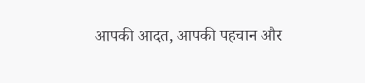आपकी आदत, आपकी पहचान और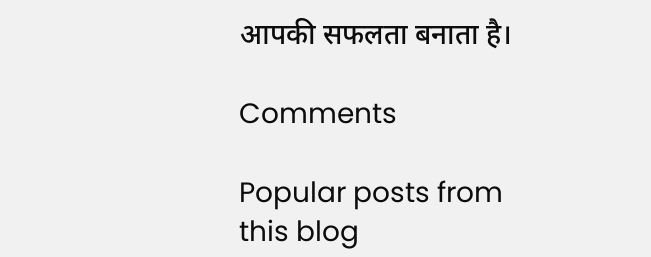आपकी सफलता बनाता है।

Comments

Popular posts from this blog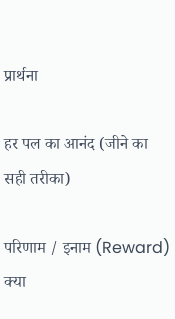प्रार्थना

हर पल का आनंद (जीने का सही तरीका)

परिणाम / इनाम (Reward) क्या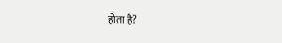होता है?